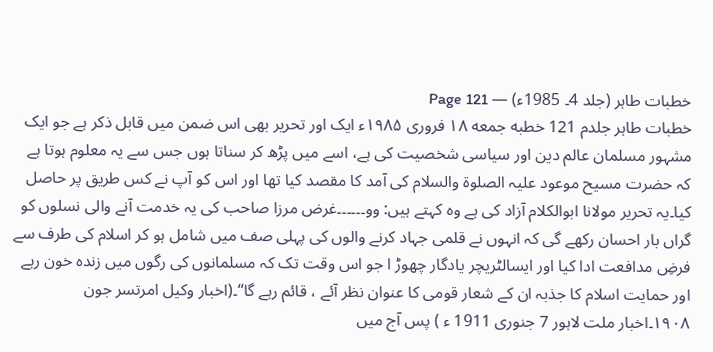خطبات طاہر (جلد 4۔ 1985ء) — Page 121
خطبات طاہر جلدم 121 خطبه جمعه ۱۸ فروری ۱۹۸۵ء ایک اور تحریر بھی اس ضمن میں قابل ذکر ہے جو ایک مشہور مسلمان عالم دین اور سیاسی شخصیت کی ہے، اسے میں پڑھ کر سناتا ہوں جس سے یہ معلوم ہوتا ہے کہ حضرت مسیح موعود علیہ الصلوۃ والسلام کی آمد کا مقصد کیا تھا اور اس کو آپ نے کس طریق پر حاصل کیا۔یہ تحریر مولانا ابوالکلام آزاد کی ہے وہ کہتے ہیں: وو۔۔۔۔۔۔غرض مرزا صاحب کی یہ خدمت آنے والی نسلوں کو گراں بار احسان رکھے گی کہ انہوں نے قلمی جہاد کرنے والوں کی پہلی صف میں شامل ہو کر اسلام کی طرف سے فرضِ مدافعت ادا کیا اور ایسالٹریچر یادگار چھوڑ ا جو اس وقت تک کہ مسلمانوں کی رگوں میں زندہ خون رہے اور حمایت اسلام کا جذبہ ان کے شعار قومی کا عنوان نظر آئے ، قائم رہے گا“۔(اخبار وکیل امرتسر جون ۱۹۰۸۔اخبار ملت لاہور 7 جنوری 1911 ء ) پس آج میں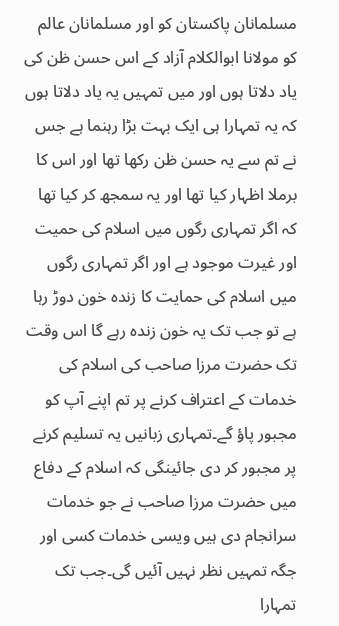مسلمانان پاکستان کو اور مسلمانان عالم کو مولانا ابوالکلام آزاد کے اس حسن ظن کی یاد دلاتا ہوں اور میں تمہیں یہ یاد دلاتا ہوں کہ یہ تمہارا ہی ایک بہت بڑا رہنما ہے جس نے تم سے یہ حسن ظن رکھا تھا اور اس کا برملا اظہار کیا تھا اور یہ سمجھ کر کیا تھا کہ اگر تمہاری رگوں میں اسلام کی حمیت اور غیرت موجود ہے اور اگر تمہاری رگوں میں اسلام کی حمایت کا زندہ خون دوڑ رہا ہے تو جب تک یہ خون زندہ رہے گا اس وقت تک حضرت مرزا صاحب کی اسلام کی خدمات کے اعتراف کرنے پر تم اپنے آپ کو مجبور پاؤ گے۔تمہاری زبانیں یہ تسلیم کرنے پر مجبور کر دی جائینگی کہ اسلام کے دفاع میں حضرت مرزا صاحب نے جو خدمات سرانجام دی ہیں ویسی خدمات کسی اور جگہ تمہیں نظر نہیں آئیں گی۔جب تک تمہارا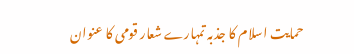حمایت اسلام کا جذبہ تمہارے شعار قومی کا عنوان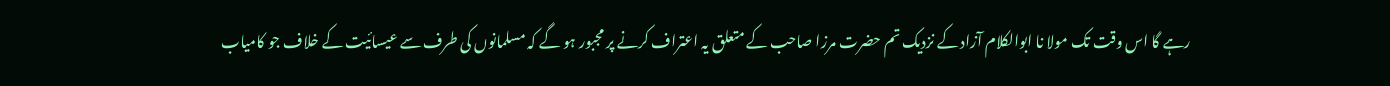رہے گا اس وقت تک مولا نا ابوالکلام آزاد کے نزدیک تم حضرت مرزا صاحب کے متعلق یہ اعتراف کرنے پر مجبور ہو گے کہ مسلمانوں کی طرف سے عیسائیت کے خلاف جو کامیاب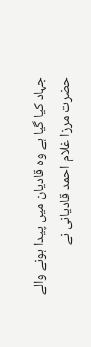جہاد کیا گیا ہے وہ قادیان میں پیدا ہونے والے حضرت مرزا غلام احمد قادیانی نے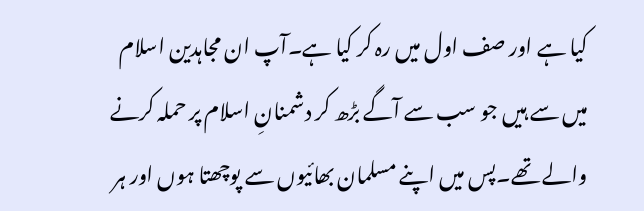کیا ہے اور صف اول میں رہ کر کیا ہے۔آپ ان مجاہدین اسلام میں سے ہیں جو سب سے آگے بڑھ کر دشمنانِ اسلام پر حملہ کرنے والے تھے۔پس میں اپنے مسلمان بھائیوں سے پوچھتا ہوں اور ہر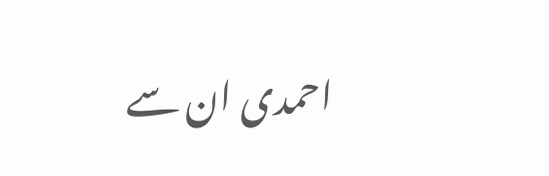احمدی ان سے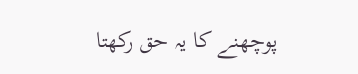پوچھنے کا یہ حق رکھتا